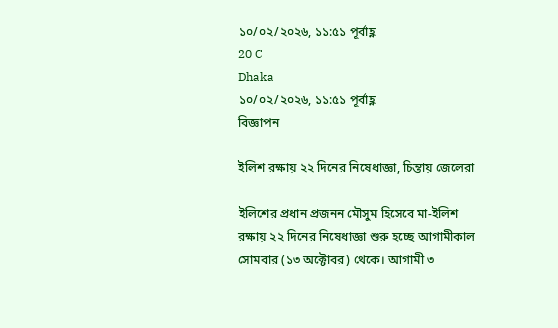১০/০২/২০২৬, ১১:৫১ পূর্বাহ্ণ
20 C
Dhaka
১০/০২/২০২৬, ১১:৫১ পূর্বাহ্ণ
বিজ্ঞাপন

ইলিশ রক্ষায় ২২ দিনের নিষেধাজ্ঞা, চিন্তায় জেলেরা

ইলিশের প্রধান প্রজনন মৌসুম হিসেবে মা-ইলিশ রক্ষায় ২২ দিনের নিষেধাজ্ঞা শুরু হচ্ছে আগামীকাল সোমবার (১৩ অক্টোবর) থেকে। আগামী ৩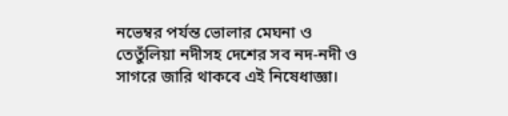নভেম্বর পর্যন্ত ভোলার মেঘনা ও তেতুঁলিয়া নদীসহ দেশের সব নদ-নদী ও সাগরে জারি থাকবে এই নিষেধাজ্ঞা।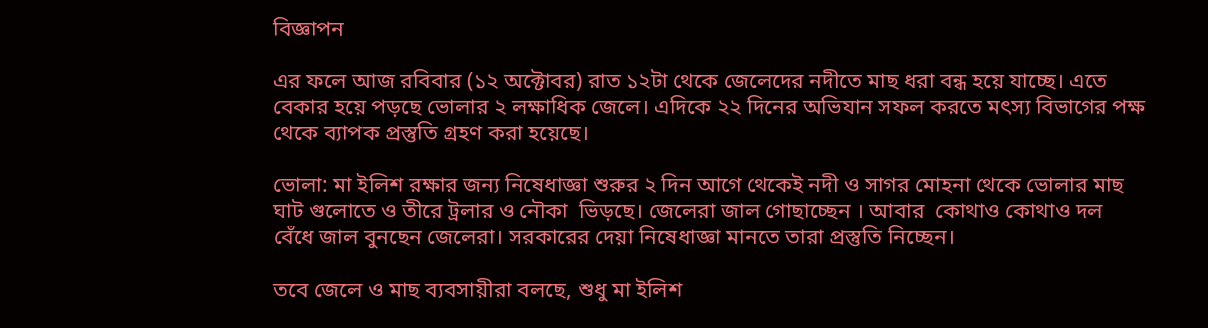বিজ্ঞাপন

এর ফলে আজ রবিবার (১২ অক্টোবর) রাত ১২টা থেকে জেলেদের নদীতে মাছ ধরা বন্ধ হয়ে যাচ্ছে। এতে বেকার হয়ে পড়ছে ভোলার ২ লক্ষাধিক জেলে। এদিকে ২২ দিনের অভিযান সফল করতে মৎস্য বিভাগের পক্ষ থেকে ব্যাপক প্রস্তুতি গ্রহণ করা হয়েছে।

ভোলা: মা ইলিশ রক্ষার জন্য নিষেধাজ্ঞা শুরুর ২ দিন আগে থেকেই নদী ও সাগর মোহনা থেকে ভোলার মাছ ঘাট গুলোতে ও তীরে ট্রলার ও নৌকা  ভিড়ছে। জেলেরা জাল গোছাচ্ছেন । আবার  কোথাও কোথাও দল বেঁধে জাল বুনছেন জেলেরা। সরকারের দেয়া নিষেধাজ্ঞা মানতে তারা প্রস্তুতি নিচ্ছেন।

তবে জেলে ও মাছ ব্যবসায়ীরা বলছে, শুধু মা ইলিশ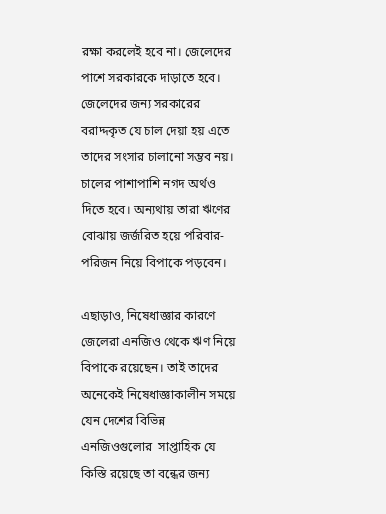রক্ষা করলেই হবে না। জেলেদের পাশে সরকারকে দাড়াতে হবে। জেলেদের জন্য সরকারের বরাদ্দকৃত যে চাল দেয়া হয় এতে তাদের সংসার চালানো সম্ভব নয়। চালের পাশাপাশি নগদ অর্থও দিতে হবে। অন্যথায় তারা ঋণের বোঝায় জর্জরিত হয়ে পরিবার-পরিজন নিয়ে বিপাকে পড়বেন।

এছাড়াও, নিষেধাজ্ঞার কারণে জেলেরা এনজিও থেকে ঋণ নিয়ে বিপাকে রয়েছেন। তাই তাদের অনেকেই নিষেধাজ্ঞাকালীন সময়ে যেন দেশের বিভিন্ন এনজিওগুলোর  সাপ্তাহিক যে কিস্তি রয়েছে তা বন্ধের জন্য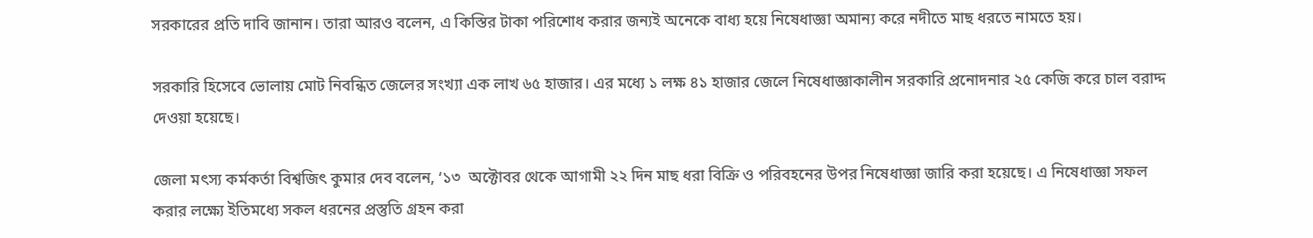সরকারের প্রতি দাবি জানান। তারা আরও বলেন, এ কিস্তির টাকা পরিশোধ করার জন্যই অনেকে বাধ্য হয়ে নিষেধাজ্ঞা অমান্য করে নদীতে মাছ ধরতে নামতে হয়।

সরকারি হিসেবে ভোলায় মোট নিবন্ধিত জেলের সংখ্যা এক লাখ ৬৫ হাজার। এর মধ্যে ১ লক্ষ ৪১ হাজার জেলে নিষেধাজ্ঞাকালীন সরকারি প্রনোদনার ২৫ কেজি করে চাল বরাদ্দ দেওয়া হয়েছে।

জেলা মৎস্য কর্মকর্তা বিশ্বজিৎ কুমার দেব বলেন, ‘১৩  অক্টোবর থেকে আগামী ২২ দিন মাছ ধরা বিক্রি ও পরিবহনের উপর নিষেধাজ্ঞা জারি করা হয়েছে। এ নিষেধাজ্ঞা সফল করার লক্ষ্যে ইতিমধ্যে সকল ধরনের প্রস্তুতি গ্রহন করা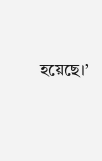হয়েছে।’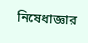নিষেধাজ্ঞার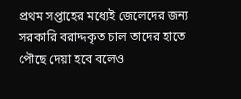প্রথম সপ্তাহের মধ্যেই জেলেদের জন্য সরকারি বরাদ্দকৃত চাল তাদের হাতে পৌছে দেয়া হবে বলেও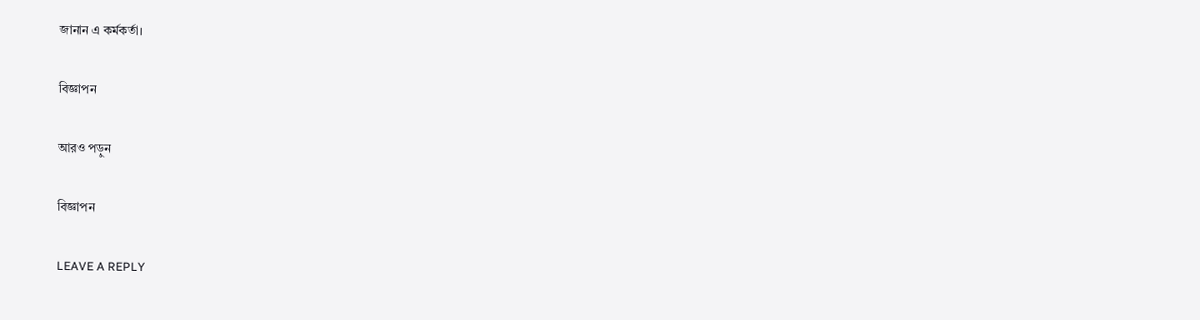জানান এ কর্মকর্তা।

বিজ্ঞাপন

আরও পড়ুন

বিজ্ঞাপন

LEAVE A REPLY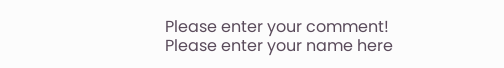Please enter your comment!
Please enter your name here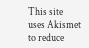This site uses Akismet to reduce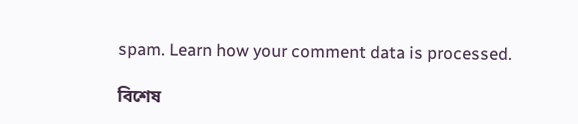spam. Learn how your comment data is processed.

বিশেষ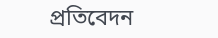প্রতিবেদন